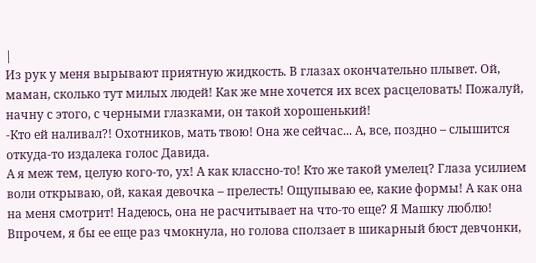|
Из рук у меня вырывают приятную жидкость. В глазах окончательно плывет. Ой, маман, сколько тут милых людей! Как же мне хочется их всех расцеловать! Пожалуй, начну с этого, с черными глазками, он такой хорошенький!
-Кто ей наливал?! Охотников, мать твою! Она же сейчас... А, все, поздно – слышится откуда-то издалека голос Давида.
А я меж тем, целую кого-то, ух! А как классно-то! Кто же такой умелец? Глаза усилием воли открываю, ой, какая девочка – прелесть! Ощупываю ее, какие формы! А как она на меня смотрит! Надеюсь, она не расчитывает на что-то еще? Я Машку люблю! Впрочем, я бы ее еще раз чмокнула, но голова сползает в шикарный бюст девчонки,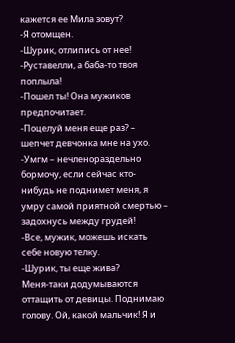кажется ее Мила зовут?
-Я отомщен.
-Шурик, отлипись от нее!
-Руставелли, а баба-то твоя поплыла!
-Пошел ты! Она мужиков предпочитает.
-Поцелуй меня еще раз? – шепчет девчонка мне на ухо.
-Умгм – нечленораздельно бормочу, если сейчас кто-нибудь не поднимет меня, я умру самой приятной смертью – задохнусь между грудей!
-Все, мужик, можешь искать себе новую телку.
-Шурик, ты еще жива?
Меня-таки додумываются оттащить от девицы. Поднимаю голову. Ой, какой мальчик! Я и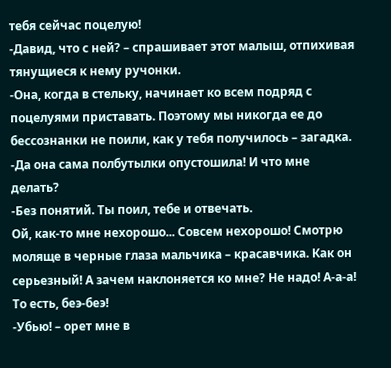тебя сейчас поцелую!
-Давид, что с ней? – спрашивает этот малыш, отпихивая тянущиеся к нему ручонки.
-Она, когда в стельку, начинает ко всем подряд с поцелуями приставать. Поэтому мы никогда ее до бессознанки не поили, как у тебя получилось – загадка.
-Да она сама полбутылки опустошила! И что мне делать?
-Без понятий. Ты поил, тебе и отвечать.
Ой, как-то мне нехорошо... Совсем нехорошо! Смотрю моляще в черные глаза мальчика – красавчика. Как он серьезный! А зачем наклоняется ко мне? Не надо! А-а-а! То есть, беэ-беэ!
-Убью! – орет мне в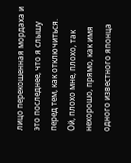лицо перекошенная мордаха и это последнее, что я слышу перед тем, как отключиться.
Ой, плохо мне, плохо, так нехорошо, прямо, как имя одного известного японца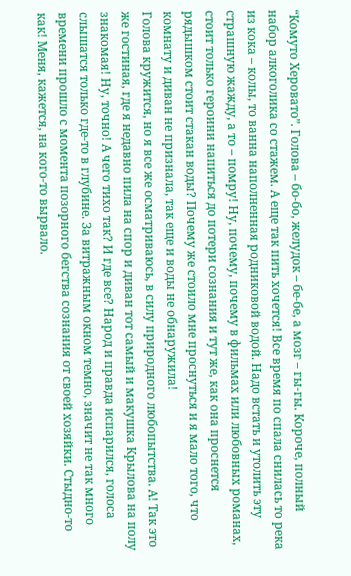“Комуто Херовато”. Голова – бо-бо, желудок – бе-бе, а мозг – гы-гы. Короче, полный набор алкоголика со стажем. А еще так пить хочется! Все время по спала снилась то река из кока – колы, то ванна наполненная родниковой водой. Надо встать и утолить эту страшную жажду, а то – помру! Ну, почему, почему в фильмах или любовных романах, стоит только героини напиться до потери сознания и тут же, как она проснется рядышком стоит стакан воды? Почему же стоило мне проснуться и я мало того, что комнату и диван не признала, так еще и воды не обнаружила!
Голова кружится, но я все же осматриваюсь, в силу природного любопытства. А! Так это же гостиная, где я недавно пила на спор и диван тот самый и макушка Крылова на полу знакомая! Ну, точно! А чего тихо так? И где все? Народ и правда испарился, голоса слышатся только где-то в глубине. За витражным окном темно, значит не так много времени прошло с момента позорного бегства сознания от своей хозяйки. Стыдно-то как! Меня, кажется, на кого-то вырвало.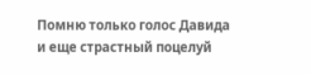Помню только голос Давида и еще страстный поцелуй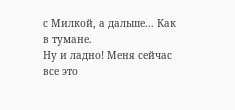с Милкой, а дальше... Как в тумане.
Ну и ладно! Меня сейчас все это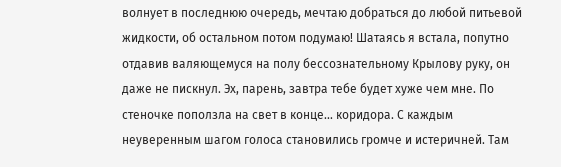волнует в последнюю очередь, мечтаю добраться до любой питьевой жидкости, об остальном потом подумаю! Шатаясь я встала, попутно отдавив валяющемуся на полу бессознательному Крылову руку, он даже не пискнул. Эх, парень, завтра тебе будет хуже чем мне. По стеночке поползла на свет в конце... коридора. С каждым неуверенным шагом голоса становились громче и истеричней. Там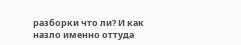разборки что ли? И как назло именно оттуда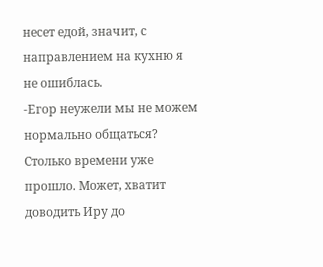несет едой, значит, с направлением на кухню я не ошиблась.
-Егор неужели мы не можем нормально общаться? Столько времени уже прошло. Может, хватит доводить Иру до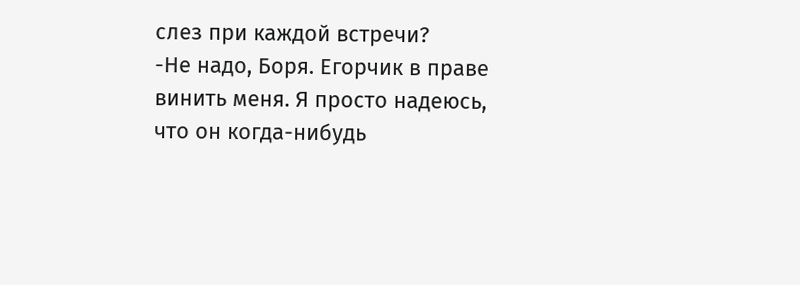слез при каждой встречи?
-Не надо, Боря. Егорчик в праве винить меня. Я просто надеюсь, что он когда-нибудь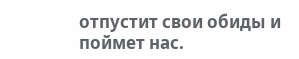отпустит свои обиды и поймет нас.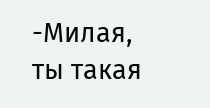-Милая, ты такая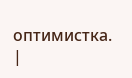оптимистка. |